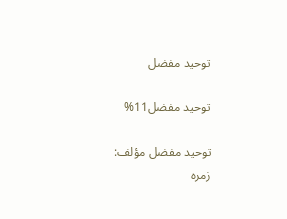توحید مفضل

توحید مفضل11%

توحید مفضل مؤلف:
زمرہ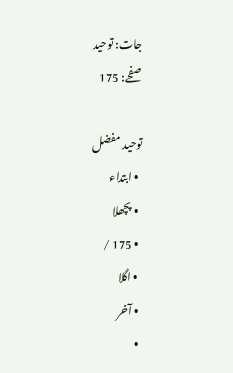جات: توحید
صفحے: 175

توحید مفضل
  • ابتداء
  • پچھلا
  • 175 /
  • اگلا
  • آخر
  •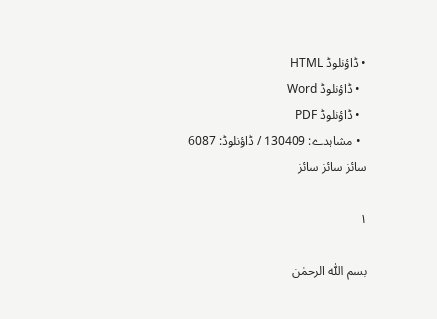• ڈاؤنلوڈ HTML
  • ڈاؤنلوڈ Word
  • ڈاؤنلوڈ PDF
  • مشاہدے: 130409 / ڈاؤنلوڈ: 6087
سائز سائز سائز

۱

بسم اللّٰه الرحمٰن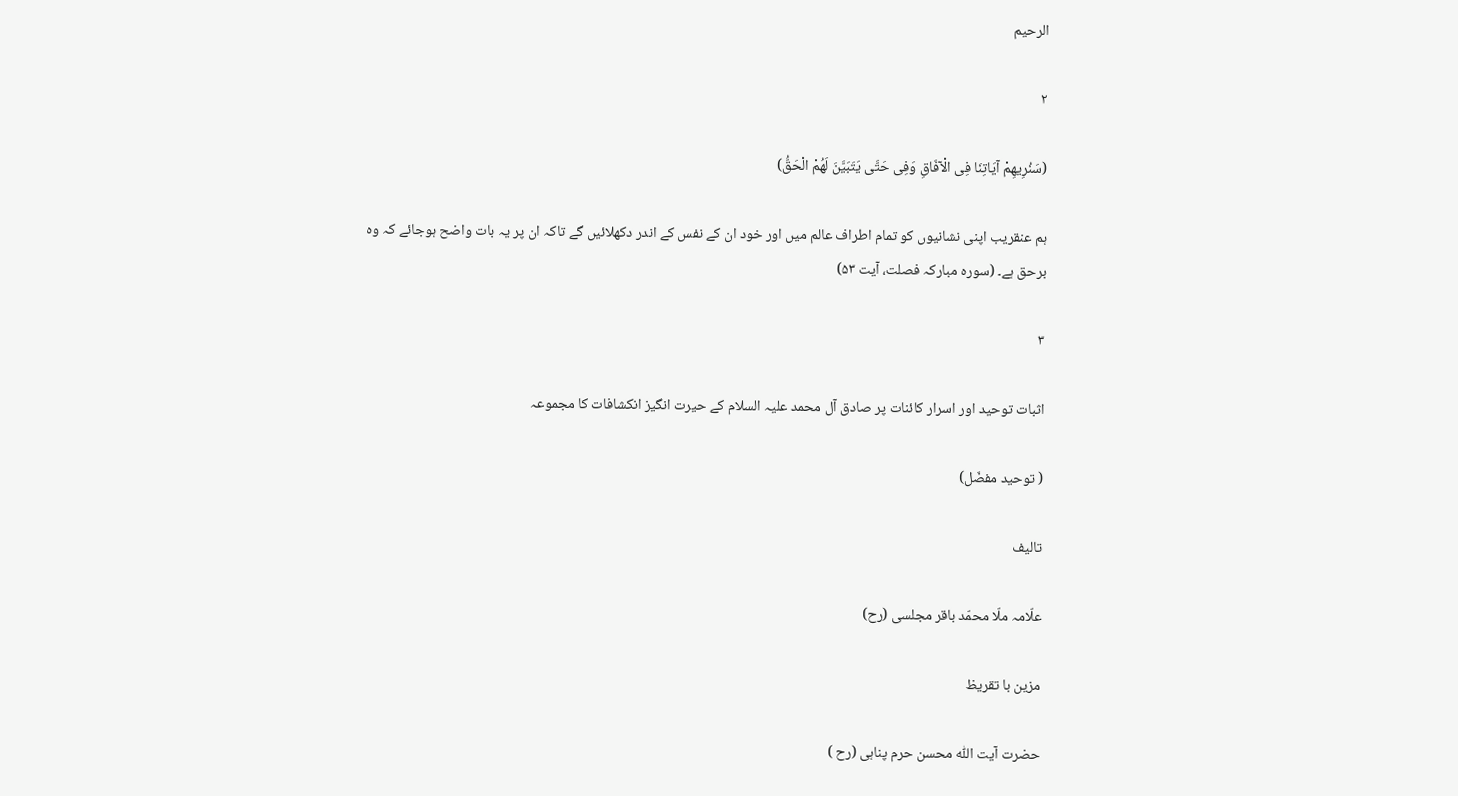الرحیم

۲

(سَنُرِیهِمْ آیَاتِنَا فِی الْآفَاقِ وَفِی حَتَّی یَتَبَیَّنَ لَهُمْ الْحَقُّ)

ہم عنقریب اپنی نشانیوں کو تمام اطراف عالم میں اور خود ان کے نفس کے اندر دکھلائیں گے تاکہ ان پر یہ بات واضح ہوجائے کہ وہ برحق ہے۔ (سورہ مبارکہ فصلت، آیت ۵۳)

۳

اثبات توحید اور اسرار کائنات پر صادق آل محمد علیہ السلام کے حیرت انگیز انکشافات کا مجموعہ

( توحید مفضّل)

تالیف

علّامہ ملّا محمّد باقر مجلسی (رح)

مزین با تقریظ

حضرت آیت اللّٰہ محسن حرم پناہی (رح )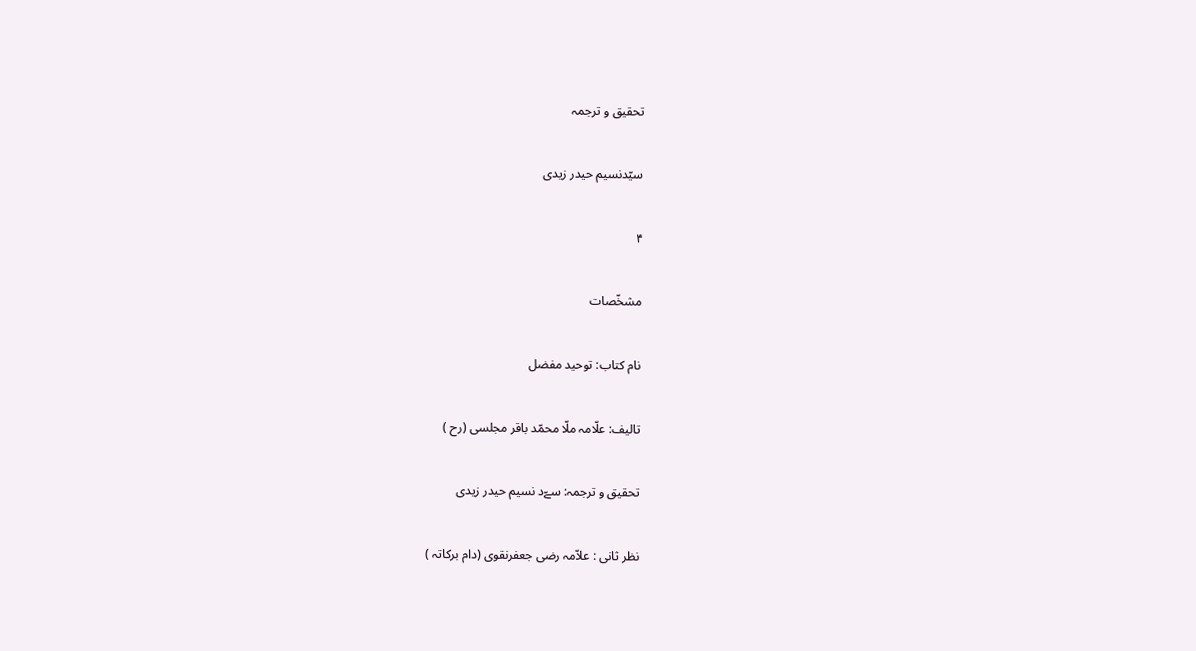تحقیق و ترجمہ

سیّدنسیم حیدر زیدی

۴

مشخّصات

نام کتاب: توحید مفضل

تالیف: علّامہ ملّا محمّد باقر مجلسی (رح )

تحقیق و ترجمہ: سےّد نسیم حیدر زیدی

نظر ثانی : علاّمہ رضی جعفرنقوی (دام برکاتہ )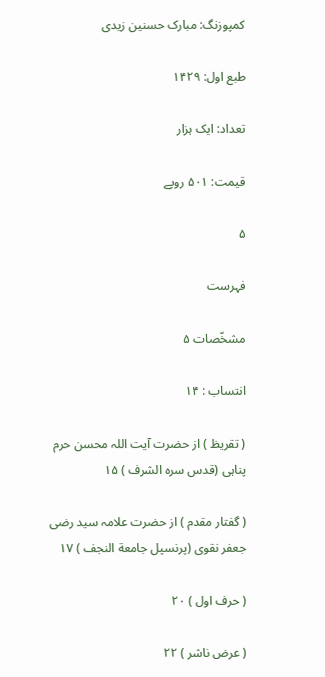کمپوزنگ: مبارک حسنین زیدی

طبع اول: ۱۴۲۹

تعداد: ایک ہزار

قیمت: ۵۰۱ روپے

۵

فہرست

مشخّصات ۵

انتساب : ۱۴

( تقریظ ) از حضرت آیت اللہ محسن حرم پناہی (قدس سرہ الشرف ) ۱۵

( گفتار مقدم ) از حضرت علامہ سید رضی جعفر نقوی (پرنسپل جامعة النجف ) ۱۷

( حرف اول ) ۲۰

( عرض ناشر ) ۲۲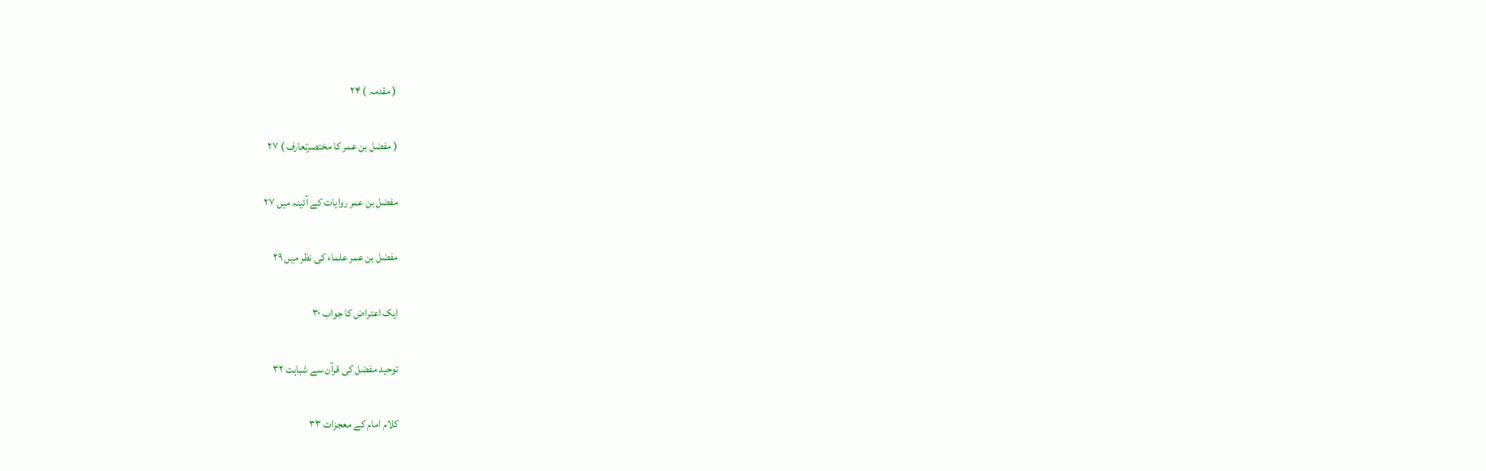( مقدمہ ) ۲۴

( مفضل بن عمر کا مختصرتعارف ) ۲۷

مفضل بن عمر روایات کے آئینہ میں ۲۷

مفضل بن عمر علماء کی نظر میں ۲۹

ایک اعتراض کا جواب ۳۰

توحید مفضل کی قرآن سے شباہت ۳۲

کلام امام کے معجزات ۳۳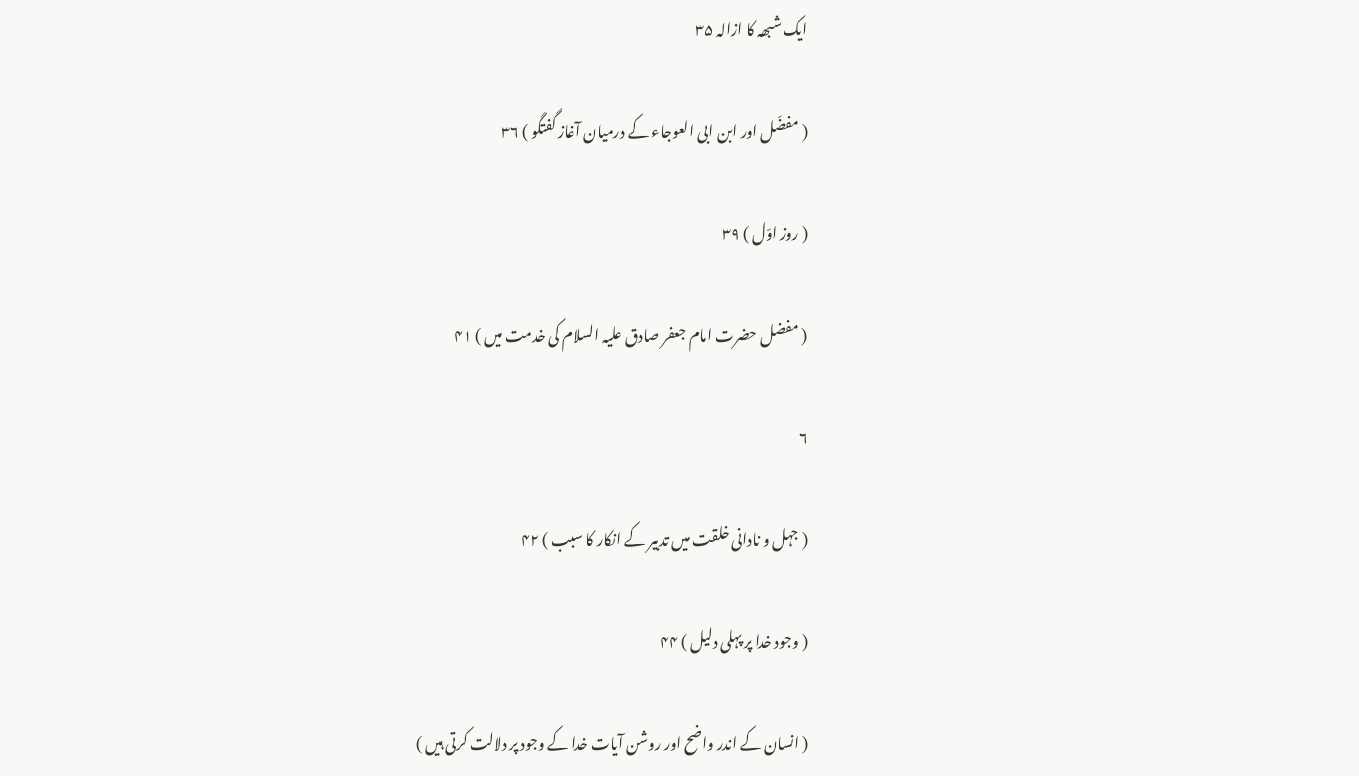ایک شبھہ کا ازالہ ۳۵

( مفضّل اور ابن ابی العوجاء کے درمیان آغاز گفتگو ) ۳۶

( روز اوّل ) ۳۹

( مفضل حضرت امام جعفر صادق علیہ السلام کی خدمت میں ) ۴۱

۶

( جہل و نادانی خلقت میں تدبیر کے انکار کا سبب ) ۴۲

( وجود خدا پر پہلی دلیل ) ۴۴

( انسان کے اندر واضح اور روشن آیات خدا کے وجود پر دلالت کرتی ہیں )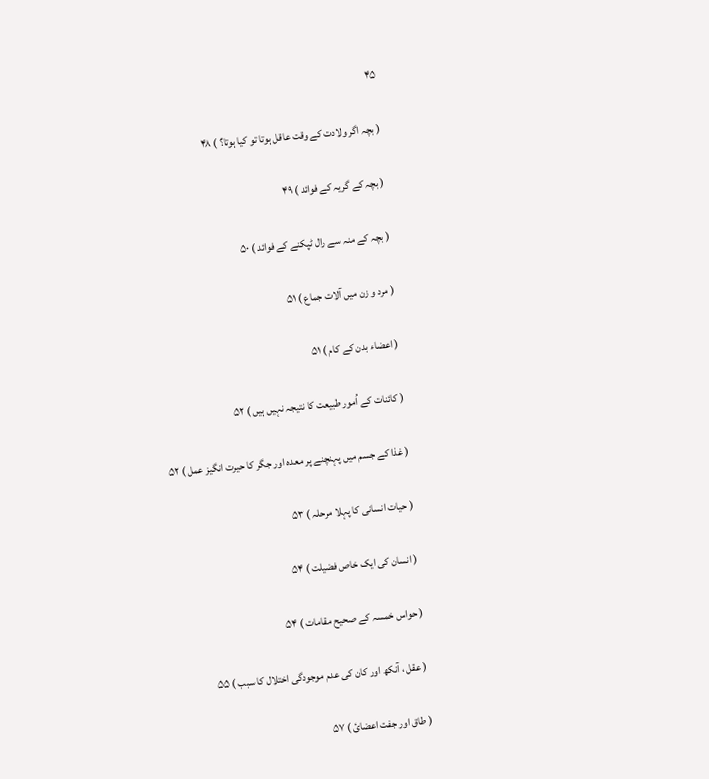۴۵

( بچہ اگر ولادت کے وقت عاقل ہوتا تو کیا ہوتا؟ ) ۴۸

( بچہ کے گریہ کے فوائد ) ۴۹

( بچہ کے منہ سے رال ٹپکنے کے فوائد ) ۵۰

( مرد و زن میں آلات جماع ) ۵۱

( اعضاء بدن کے کام ) ۵۱

( کائنات کے اُمور طبیعت کا نتیجہ نہیں ہیں ) ۵۲

( غذا کے جسم میں پہنچنے پر معدہ اور جگر کا حیرت انگیز عمل ) ۵۲

( حیات انسانی کا پہلا مرحلہ ) ۵۳

( انسان کی ایک خاص فضیلت ) ۵۴

( حواس خمسہ کے صحیح مقامات ) ۵۴

( عقل ، آنکھ اور کان کی عدم موجودگی اختلال کا سبب ) ۵۵

( طاق اور جفت اعضائ ) ۵۷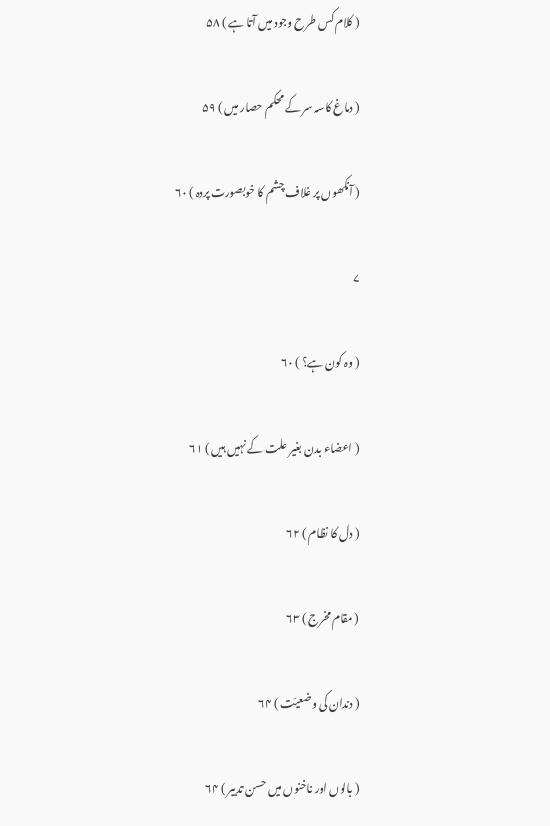( کلام کس طرح وجود میں آتا ہے ) ۵۸

( دماغ کاسہ سر کے محکم حصار میں ) ۵۹

( آنکھوں پر غلاف چشم کا خوبصورت پردہ ) ۶۰

۷

( وہ کون ہے؟ ) ۶۰

( اعضاء بدن بغیر علت کے نہیں ہیں ) ۶۱

( دل کا نظام ) ۶۲

( مقام مخرج ) ۶۳

( دندان کی وضعیّت ) ۶۴

( بالوں اور ناخنوں میں حسن تدبیر ) ۶۴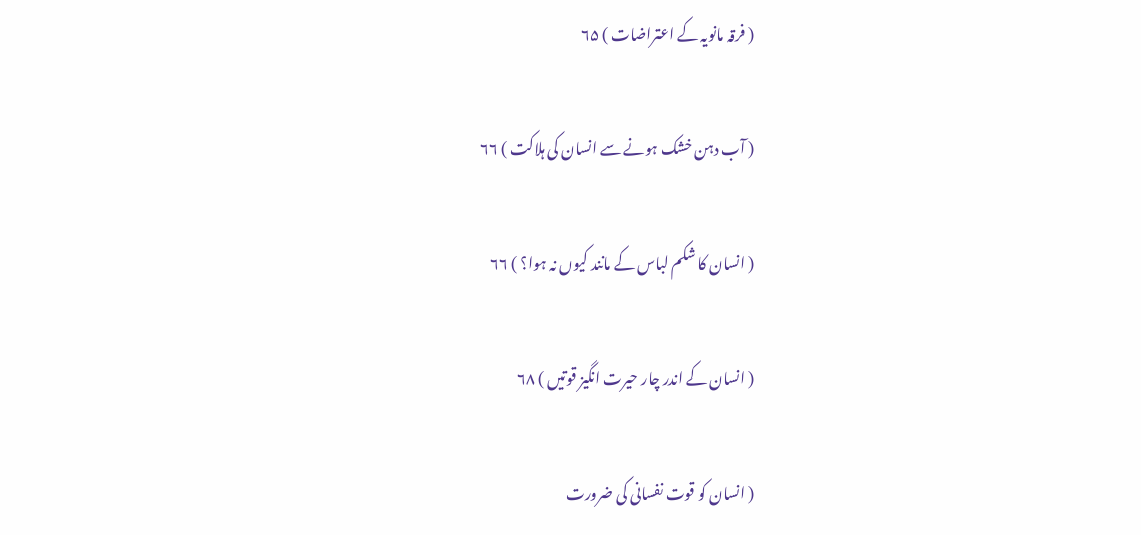( فرقہ مانویہ کے اعتراضات ) ۶۵

( آب دہن خشک ہونے سے انسان کی ہلاکت ) ۶۶

( انسان کا شکم لباس کے مانند کیوں نہ ہوا؟ ) ۶۶

( انسان کے اندر چار حیرت انگیز قوتیں ) ۶۸

( انسان کو قوت نفسانی کی ضرورت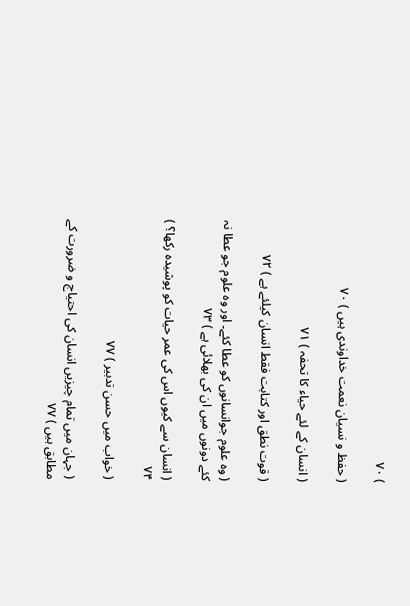) ۷۰

( حفظ و نسیان نعمت خداوندی ہیں ) ۷۰

( انسان کے لئے حیاء کا تحفہ ) ۷۱

( قوت نطق اور کتابت فقط انسان کیلئے ہے ) ۷۲

( وہ علوم جوانسانوں کو عطا کئے۔ اور وہ علوم جو عطا نہ کئے دونوں میں ان کی بھلائی ہے ) ۷۳

( انسان سے کیوں اس کی عمر حیات کو پوشیدہ رکھا؟ ) ۷۴

( خواب میں حسن تدبیر ) ۷۷

( جہان میں تمام چیزیں انسان کی احتیاج و ضرورت کے مطابق ہیں ) ۷۷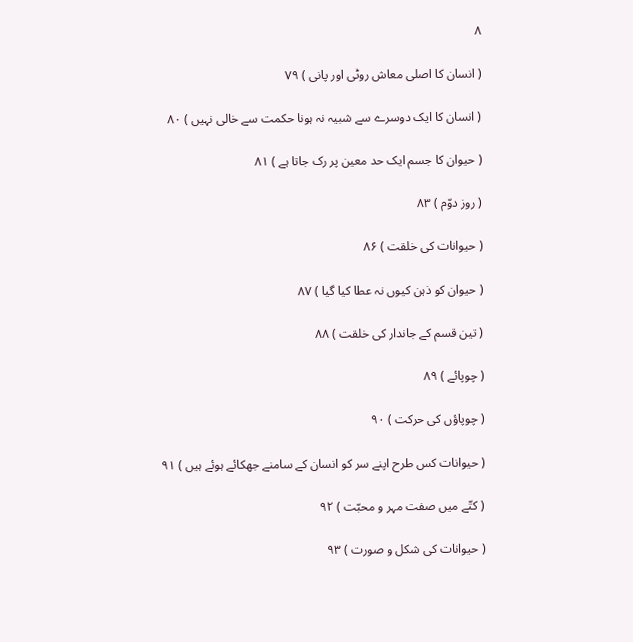۸

( انسان کا اصلی معاش روٹی اور پانی ) ۷۹

( انسان کا ایک دوسرے سے شبیہ نہ ہونا حکمت سے خالی نہیں ) ۸۰

( حیوان کا جسم ایک حد معین پر رک جاتا ہے ) ۸۱

( روز دوّم ) ۸۳

( حیوانات کی خلقت ) ۸۶

( حیوان کو ذہن کیوں نہ عطا کیا گیا ) ۸۷

( تین قسم کے جاندار کی خلقت ) ۸۸

( چوپائے ) ۸۹

( چوپاؤں کی حرکت ) ۹۰

( حیوانات کس طرح اپنے سر کو انسان کے سامنے جھکائے ہوئے ہیں ) ۹۱

( کتّے میں صفت مہر و محبّت ) ۹۲

( حیوانات کی شکل و صورت ) ۹۳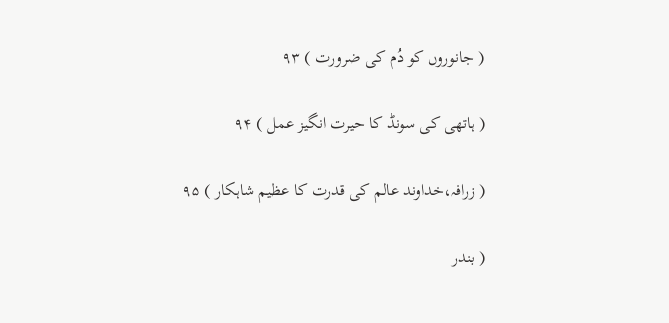( جانوروں کو دُم کی ضرورت ) ۹۳

( ہاتھی کی سونڈ کا حیرت انگیز عمل ) ۹۴

( زرافہ،خداوند عالم کی قدرت کا عظیم شاہکار ) ۹۵

( بندر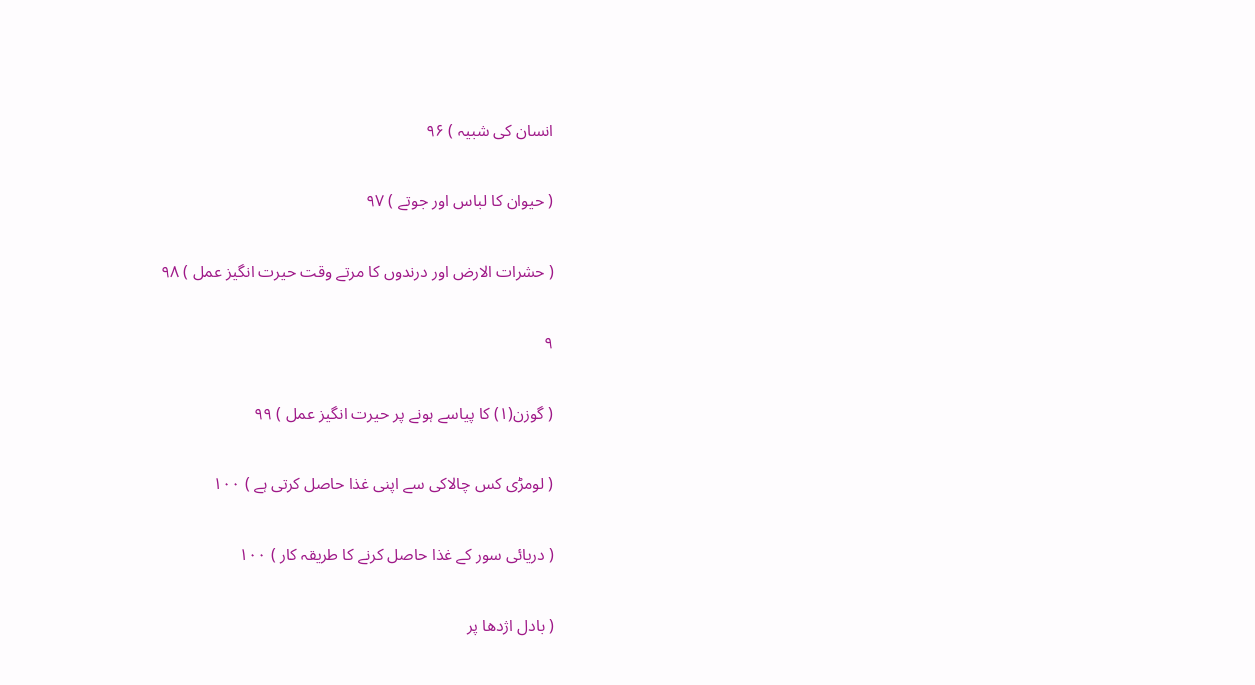انسان کی شبیہ ) ۹۶

( حیوان کا لباس اور جوتے ) ۹۷

( حشرات الارض اور درندوں کا مرتے وقت حیرت انگیز عمل ) ۹۸

۹

( گوزن(۱) کا پیاسے ہونے پر حیرت انگیز عمل ) ۹۹

( لومڑی کس چالاکی سے اپنی غذا حاصل کرتی ہے ) ۱۰۰

( دریائی سور کے غذا حاصل کرنے کا طریقہ کار ) ۱۰۰

( بادل اژدھا پر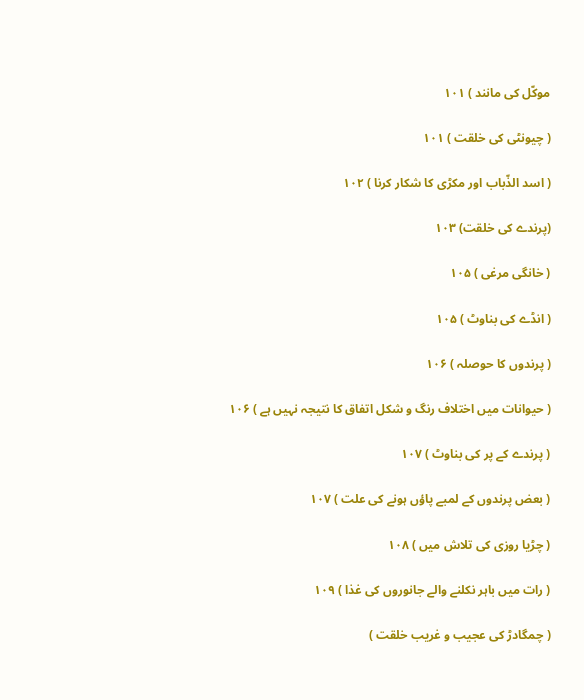موکّل کی مانند ) ۱۰۱

( چیونٹی کی خلقت ) ۱۰۱

( اسد الذّباب اور مکڑی کا شکار کرنا ) ۱۰۲

(پرندے کی خلقت) ۱۰۳

( خانگی مرغی ) ۱۰۵

( انڈے کی بناوٹ ) ۱۰۵

( پرندوں کا حوصلہ ) ۱۰۶

( حیوانات میں اختلاف رنگ و شکل اتفاق کا نتیجہ نہیں ہے ) ۱۰۶

( پرندے کے پر کی بناوٹ ) ۱۰۷

( بعض پرندوں کے لمبے پاؤں ہونے کی علت ) ۱۰۷

( چڑیا روزی کی تلاش میں ) ۱۰۸

( رات میں باہر نکلنے والے جانوروں کی غذا ) ۱۰۹

( چمگادڑ کی عجیب و غریب خلقت )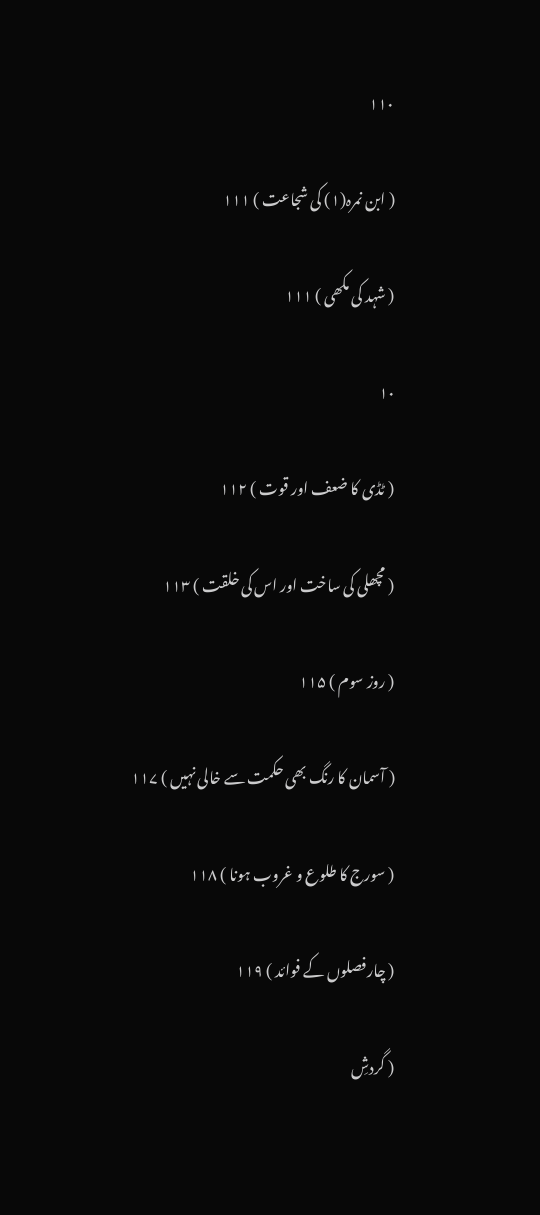۱۱۰

( ابن نمرہ(۱) کی شجاعت ) ۱۱۱

( شہد کی مکھی ) ۱۱۱

۱۰

( ٹڈی کا ضعف اور قوت ) ۱۱۲

( مچھلی کی ساخت اور اس کی خلقت ) ۱۱۳

( روز سوم ) ۱۱۵

( آسمان کا رنگ بھی حکمت سے خالی نہیں ) ۱۱۷

( سورج کا طلوع و غروب ہونا ) ۱۱۸

( چارفصلوں کے فوائد ) ۱۱۹

( گردشِ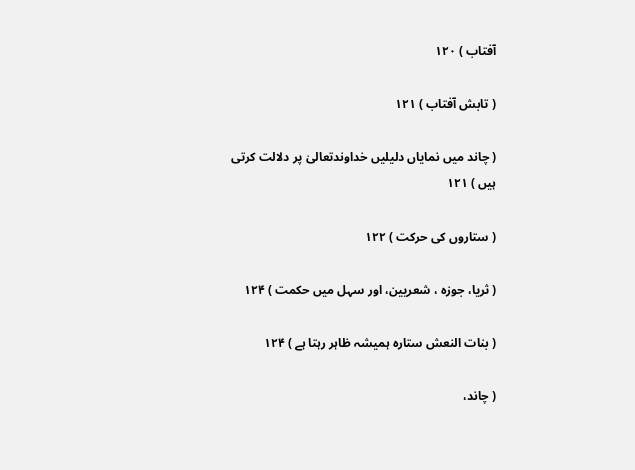آفتاب ) ۱۲۰

( تابش آفتاب ) ۱۲۱

( چاند میں نمایاں دلیلیں خداوندتعالیٰ پر دلالت کرتی ہیں ) ۱۲۱

( ستاروں کی حرکت ) ۱۲۲

( ثریا، جوزہ ، شعریین، اور سہل میں حکمت ) ۱۲۴

( بنات النعش ستارہ ہمیشہ ظاہر رہتا ہے ) ۱۲۴

( چاند،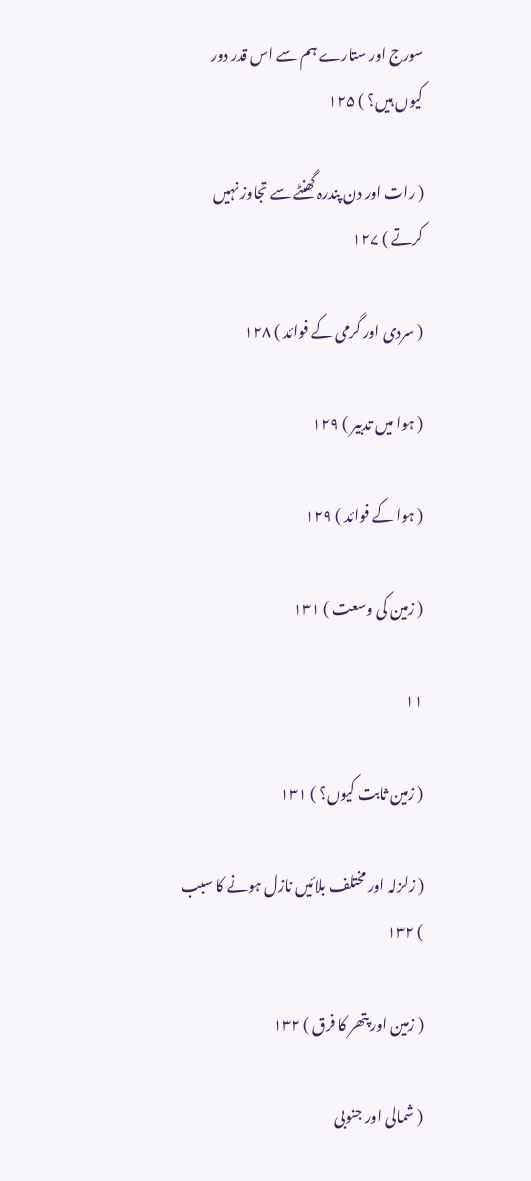سورج اور ستارے ہم سے اس قدر دور کیوں ہیں؟ ) ۱۲۵

( رات اور دن پندرہ گھنٹے سے تجاوز نہیں کرتے ) ۱۲۷

( سردی اور گرمی کے فوائد ) ۱۲۸

( ہوا میں تدبیر ) ۱۲۹

( ہوا کے فوائد ) ۱۲۹

( زمین کی وسعت ) ۱۳۱

۱۱

( زمین ثابت کیوں؟ ) ۱۳۱

( زلزلہ اور مختلف بلائیں نازل ہونے کا سبب ) ۱۳۲

( زمین اور پتھر کا فرق ) ۱۳۲

( شمالی اور جنوبی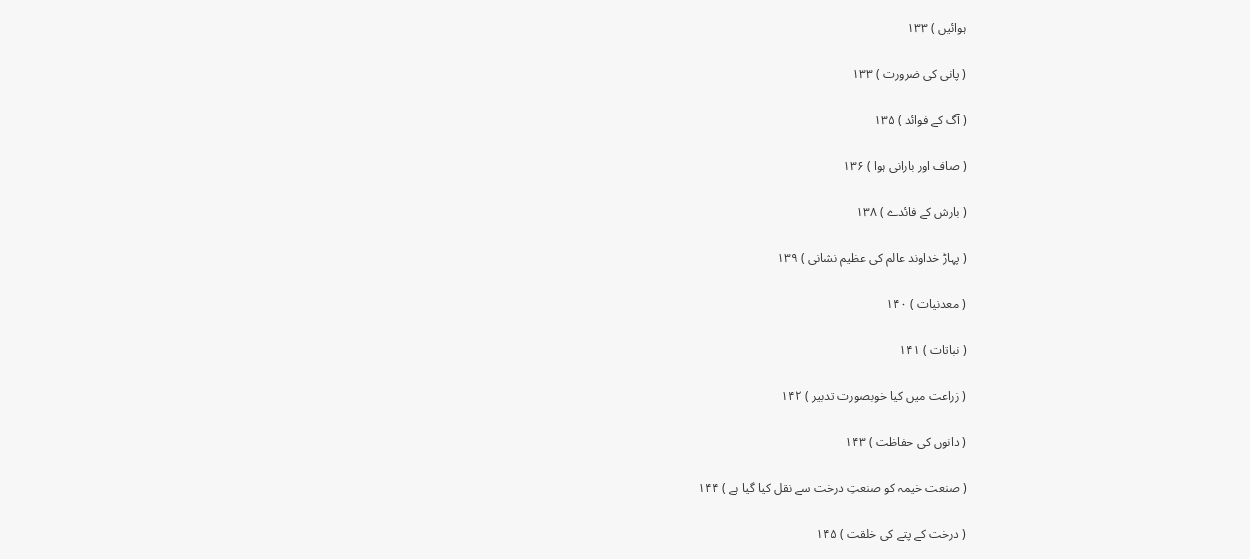ہوائیں ) ۱۳۳

( پانی کی ضرورت ) ۱۳۳

( آگ کے فوائد ) ۱۳۵

( صاف اور بارانی ہوا ) ۱۳۶

( بارش کے فائدے ) ۱۳۸

( پہاڑ خداوند عالم کی عظیم نشانی ) ۱۳۹

( معدنیات ) ۱۴۰

( نباتات ) ۱۴۱

( زراعت میں کیا خوبصورت تدبیر ) ۱۴۲

( دانوں کی حفاظت ) ۱۴۳

( صنعت خیمہ کو صنعتِ درخت سے نقل کیا گیا ہے ) ۱۴۴

( درخت کے پتے کی خلقت ) ۱۴۵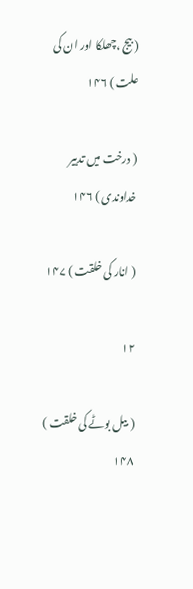( بیج ،چھلکا اور ان کی علت ) ۱۴۶

( درخت میں تدبیر خداوندی ) ۱۴۶

( انار کی خلقت ) ۱۴۷

۱۲

( بیل بوٹے کی خلقت ) ۱۴۸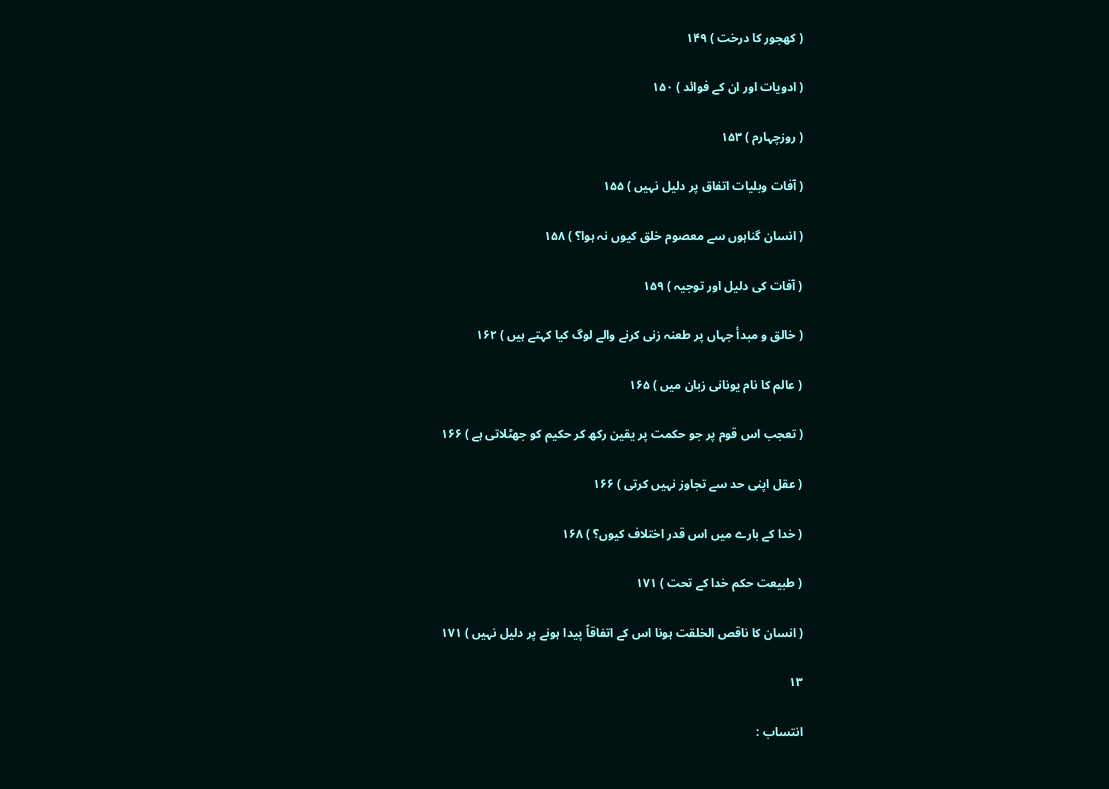( کھجور کا درخت ) ۱۴۹

( ادویات اور ان کے فوائد ) ۱۵۰

( روزچہارم ) ۱۵۳

( آفات وبلیات اتفاق پر دلیل نہیں ) ۱۵۵

( انسان گناہوں سے معصوم خلق کیوں نہ ہوا؟ ) ۱۵۸

( آفات کی دلیل اور توجیہ ) ۱۵۹

( خالق و مبدأ جہاں پر طعنہ زنی کرنے والے لوگ کیا کہتے ہیں ) ۱۶۲

( عالم کا نام یونانی زبان میں ) ۱۶۵

( تعجب اس قوم پر جو حکمت پر یقین رکھ کر حکیم کو جھٹلاتی ہے ) ۱۶۶

( عقل اپنی حد سے تجاوز نہیں کرتی ) ۱۶۶

( خدا کے بارے میں اس قدر اختلاف کیوں؟ ) ۱۶۸

( طبیعت حکم خدا کے تحت ) ۱۷۱

( انسان کا ناقص الخلقت ہونا اس کے اتفاقاً پیدا ہونے پر دلیل نہیں ) ۱۷۱

۱۳

انتساب :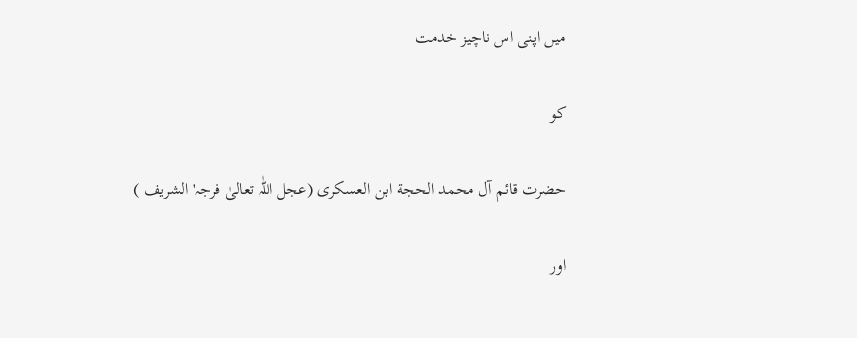میں اپنی اس ناچیز خدمت

کو

حضرت قائم آل محمد الحجة ابن العسکری (عجل اللّٰہ تعالیٰ فرجہ'الشریف )

اور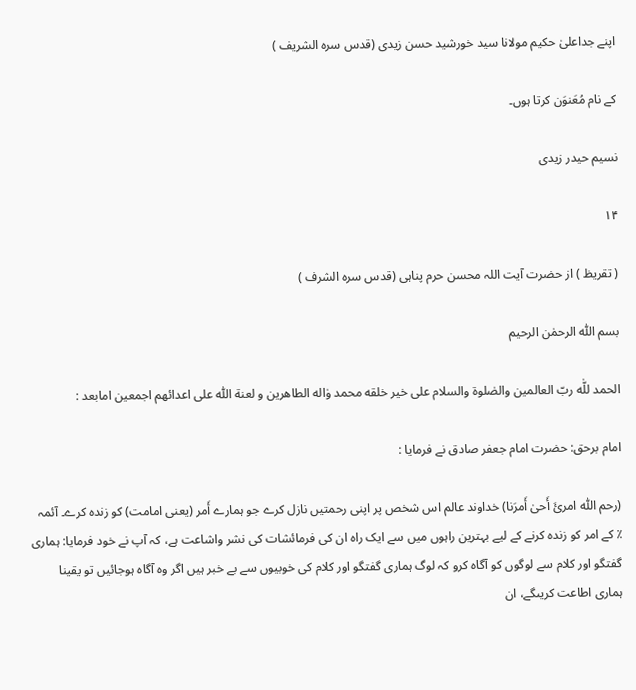اپنے جداعلیٰ حکیم مولانا سید خورشید حسن زیدی (قدس سرہ الشریف )

کے نام مُعَنوَن کرتا ہوں۔

نسیم حیدر زیدی

۱۴

( تقریظ ) از حضرت آیت اللہ محسن حرم پناہی (قدس سرہ الشرف )

بسم اللّٰه الرحمٰن الرحیم

الحمد للّٰه ربّ العالمین والصٰلوة والسلام علی خیر خلقه محمد وٰاله الطاهرین و لعنة اللّٰه علی اعدائهم اجمعین امابعد :

امام برحق: حضرت امام جعفر صادق نے فرمایا :

(رحم اللّٰه امرئَ أَحیٰ أَمرَنا) خداوند عالم اس شخص پر اپنی رحمتیں نازل کرے جو ہمارے أَمر (یعنی امامت) کو زندہ کرے۔ آئمہ ٪ کے امر کو زندہ کرنے کے لیے بہترین راہوں میں سے ایک راہ ان کی فرمائشات کی نشر واشاعت ہے، کہ آپ نے خود فرمایا: ہماری گفتگو اور کلام سے لوگوں کو آگاہ کرو کہ لوگ ہماری گفتگو اور کلام کی خوبیوں سے بے خبر ہیں اگر وہ آگاہ ہوجائیں تو یقینا ہماری اطاعت کریںگے، ان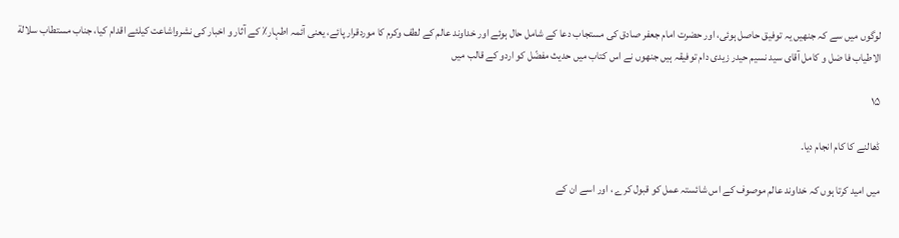لوگوں میں سے کہ جنھیں یہ توفیق حاصل ہوئی، اور حضرت امام جعفر صادق کی مستجاب دعا کے شامل حال ہوئے اور خداوند عالم کے لطف وکرم کا موردقرار پائے، یعنی آئمہ اطہار٪ کے آثار و اخبار کی نشرواشاعت کیلئے اقدام کیا، جناب مستطاب سلالة الاطیاب فا ضل و کامل آقای سید نسیم حیدر زیدی دام توفیقہ ہیں جنھوں نے اس کتاب میں حدیث مفضّل کو اردو کے قالب میں

۱۵

ڈھالنے کا کام انجام دیا۔

میں امید کرتا ہوں کہ خداوند عالم موصوف کے اس شائستہ عمل کو قبول کرے ، اور اسے ان کے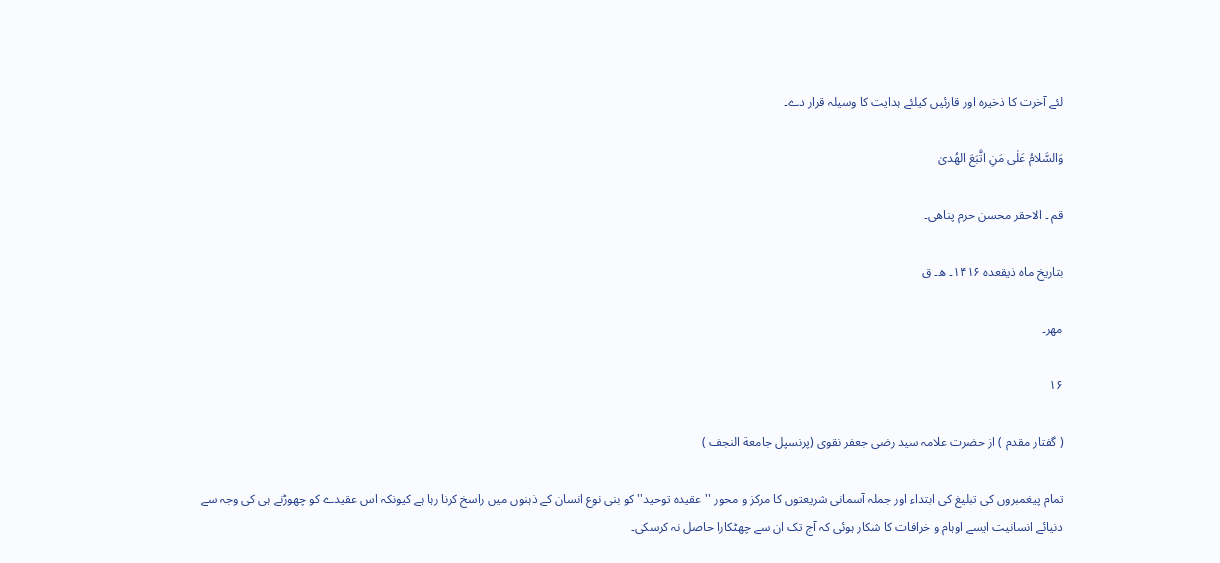لئے آخرت کا ذخیرہ اور قارئیں کیلئے ہدایت کا وسیلہ قرار دے۔

وَالسَّلامُ عَلٰی مَنِ اتَّبَعَ الهُدیٰ

قم ۔ الاحقر محسن حرم پناھی۔

بتاریخ ماہ ذیقعدہ ۱۴۱۶۔ ھ۔ ق

مھر۔

۱۶

( گفتار مقدم ) از حضرت علامہ سید رضی جعفر نقوی (پرنسپل جامعة النجف )

تمام پیغمبروں کی تبلیغ کی ابتداء اور جملہ آسمانی شریعتوں کا مرکز و محور ''عقیدہ توحید'' کو بنی نوع انسان کے ذہنوں میں راسخ کرنا رہا ہے کیونکہ اس عقیدے کو چھوڑنے ہی کی وجہ سے دنیائے انسانیت ایسے اوہام و خرافات کا شکار ہوئی کہ آج تک ان سے چھٹکارا حاصل نہ کرسکی۔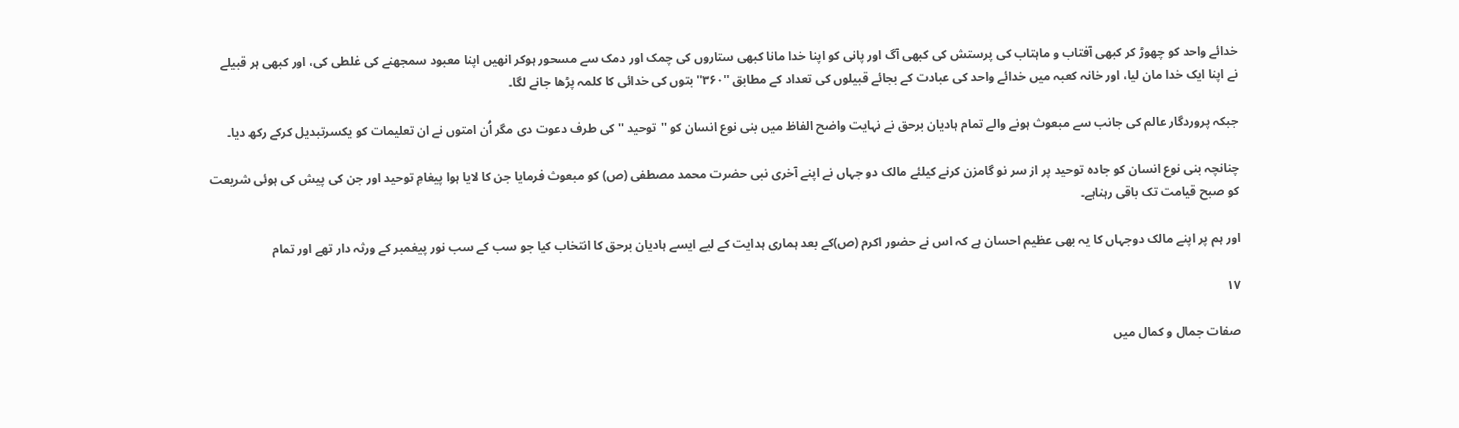خدائے واحد کو چھوڑ کر کبھی آفتاب و ماہتاب کی پرستش کی کبھی آگ اور پانی کو اپنا خدا مانا کبھی ستاروں کی چمک اور دمک سے مسحور ہوکر انھیں اپنا معبود سمجھنے کی غلطی کی، اور کبھی ہر قبیلے نے اپنا ایک خدا مان لیا، اور خانہ کعبہ میں خدائے واحد کی عبادت کے بجائے قبیلوں کی تعداد کے مطابق ''۳۶۰'' بتوں کی خدائی کا کلمہ پڑھا جانے لگا۔

جبکہ پروردگار عالم کی جانب سے مبعوث ہونے والے تمام ہادیان برحق نے نہایت واضح الفاظ میں بنی نوع انسان کو ''توحید '' کی طرف دعوت دی مگر اُن امتوں نے ان تعلیمات کو یکسرتبدیل کرکے رکھ دیا۔

چنانچہ بنی نوع انسان کو جادہ توحید پر از سر نو گامزن کرنے کیلئے مالک دو جہاں نے اپنے آخری نبی حضرت محمد مصطفی (ص) کو مبعوث فرمایا جن کا لایا ہوا پیغامِ توحید اور جن کی پیش کی ہوئی شریعت کو صبح قیامت تک باقی رہناہے۔

اور ہم پر اپنے مالک دوجہاں کا یہ بھی عظیم احسان ہے کہ اس نے حضور اکرم (ص)کے بعد ہماری ہدایت کے لیے ایسے ہادیان برحق کا انتخاب کیا جو سب کے سب نور پیغمبر کے ورثہ دار تھے اور تمام

۱۷

صفات جمال و کمال میں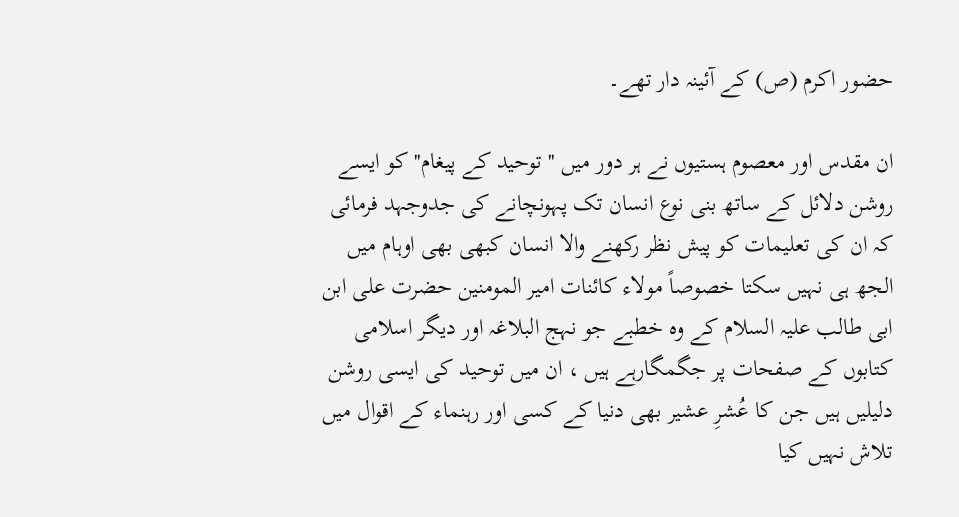حضور اکرم (ص) کے آئینہ دار تھے۔

ان مقدس اور معصوم ہستیوں نے ہر دور میں ''توحید کے پیغام'' کو ایسے روشن دلائل کے ساتھ بنی نوع انسان تک پہونچانے کی جدوجہد فرمائی کہ ان کی تعلیمات کو پیش نظر رکھنے والا انسان کبھی بھی اوہام میں الجھ ہی نہیں سکتا خصوصاً مولاء کائنات امیر المومنین حضرت علی ابن ابی طالب علیہ السلام کے وہ خطبے جو نہج البلاغہ اور دیگر اسلامی کتابوں کے صفحات پر جگمگارہے ہیں ، ان میں توحید کی ایسی روشن دلیلیں ہیں جن کا عُشرِ عشیر بھی دنیا کے کسی اور رہنماء کے اقوال میں تلاش نہیں کیا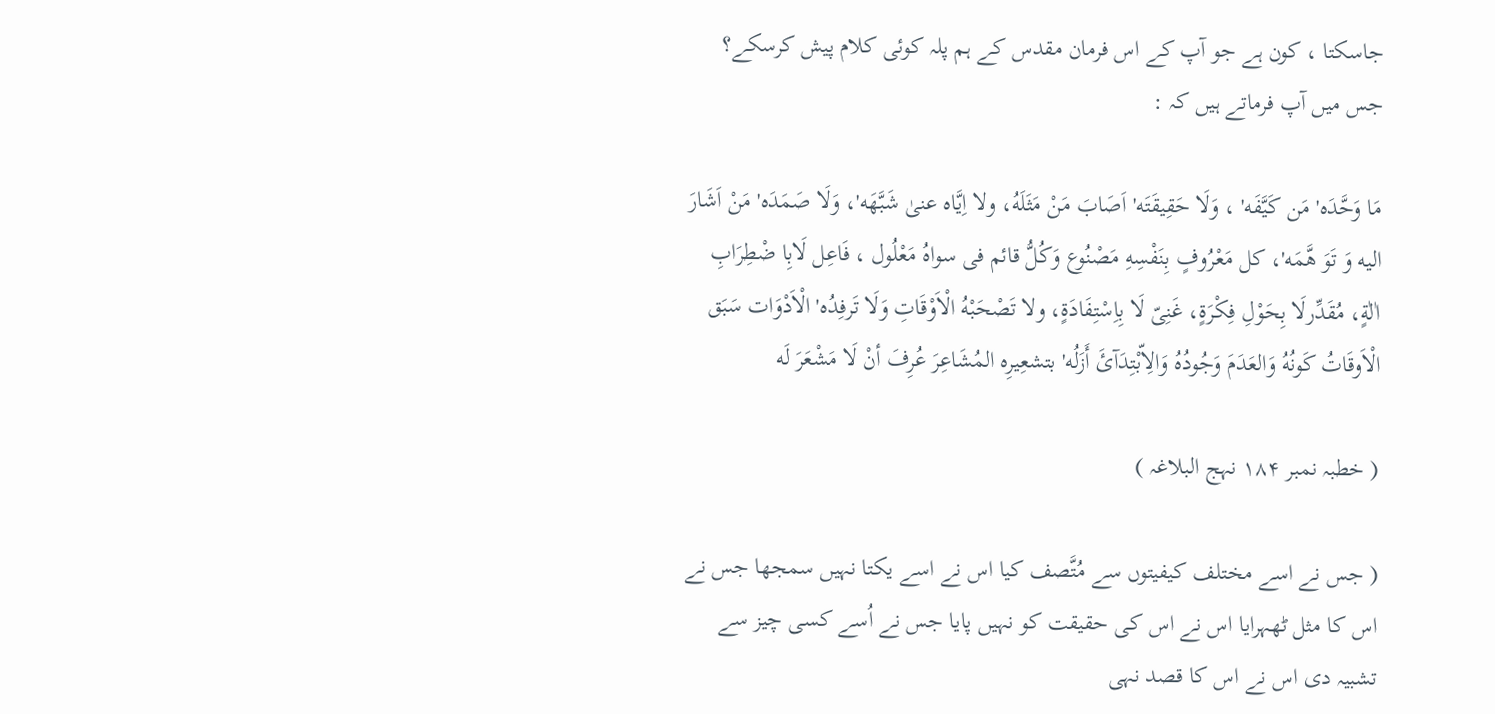جاسکتا ، کون ہے جو آپ کے اس فرمان مقدس کے ہم پلہ کوئی کلام پیش کرسکے؟ جس میں آپ فرماتے ہیں کہ :

مَا وَحَّدَه' مَن کَیَّفَه' ، وَلَا حَقِیقَتَه' اَصَابَ مَنْ مَثَلَهُ، ولا اِیَّاه عنیٰ شَبَّهَه'، وَلَا صَمَدَه' مَنْ اَشَارَ الیه وَ تَوَ هَّمَه'، کل مَعْرُوفٍ بِنَفْسِهِ مَصْنُوع وَکُلُّ قائم فی سواهُ مَعْلُول ، فَاعِل لَابِا ضْطِرَابِ اٰلٰةٍ، مُقَدِّرلَا بِحَوْلِ فِکْرَةٍ، غَنِیّ لَا بِاِسْتِفَادَةٍ، ولا تَصْحَبْهُ الْاَوْقَاتِ وَلَا تَرفِدُه' الْاَدْوَات سَبَق الْاَوقَاتُ کَونُهُ وَالعَدَمَ وَجُودُهُ وَالِاّبْتِدَآئَ أَزَلُه' بتشعِیرِه المُشَاعِرَ عُرِفَ أنْ لَا مَشْعَرَ لَه

( خطبہ نمبر ۱۸۴ نہج البلاغہ )

( جس نے اسے مختلف کیفیتوں سے مُتَّصف کیا اس نے اسے یکتا نہیں سمجھا جس نے اس کا مثل ٹھہرایا اس نے اس کی حقیقت کو نہیں پایا جس نے اُسے کسی چیز سے تشبیہ دی اس نے اس کا قصد نہی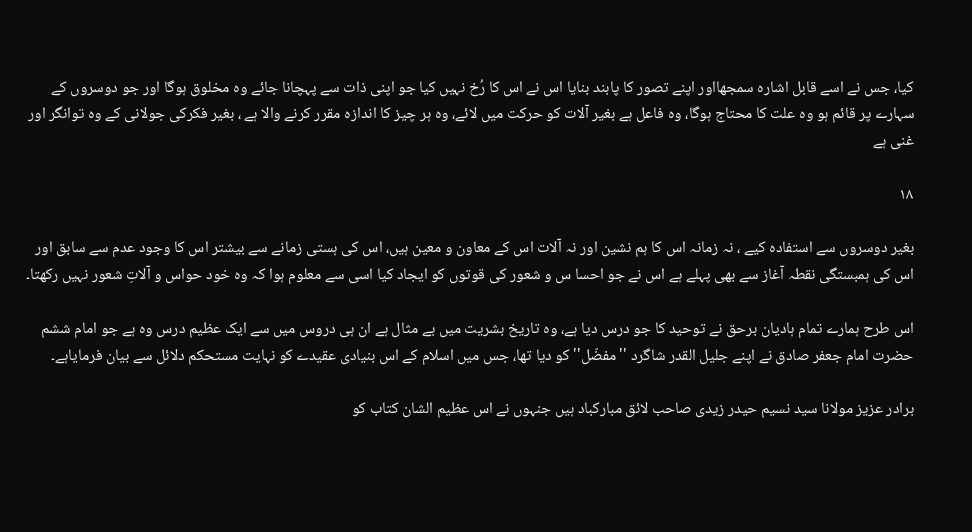کیا، جس نے اسے قابل اشارہ سمجھااور اپنے تصور کا پابند بنایا اس نے اس کا رُخ نہیں کیا جو اپنی ذات سے پہچانا جائے وہ مخلوق ہوگا اور جو دوسروں کے سہارے پر قائم ہو وہ علت کا محتاج ہوگا، وہ فاعل ہے بغیر آلات کو حرکت میں لائے، وہ ہر چیز کا اندازہ مقرر کرنے والا ہے ، بغیر فکرکی جولانی کے وہ توانگر اور غنی ہے

۱۸

بغیر دوسروں سے استفادہ کیے ، نہ زمانہ اس کا ہم نشین اور نہ آلات اس کے معاون و معین ہیں، اس کی ہستی زمانے سے بیشتر اس کا وجود عدم سے سابق اور اس کی ہمبستگی نقطہ آغاز سے بھی پہلے ہے اس نے جو احسا س و شعور کی قوتوں کو ایجاد کیا اسی سے معلوم ہوا کہ وہ خود حواس و آلاتِ شعور نہیں رکھتا۔

اس طرح ہمارے تمام ہادیان برحق نے توحید کا جو درس دیا ہے، وہ تاریخ بشریت میں بے مثال ہے ان ہی دروس میں سے ایک عظیم درس وہ ہے جو امام ششم حضرت امام جعفر صادق نے اپنے جلیل القدر شاگرد ''مفضّل'' کو دیا تھا، جس میں اسلام کے اس بنیادی عقیدے کو نہایت مستحکم دلائل سے بیان فرمایاہے۔

برادر عزیز مولانا سید نسیم حیدر زیدی صاحب لائق مبارکباد ہیں جنہوں نے اس عظیم الشان کتاب کو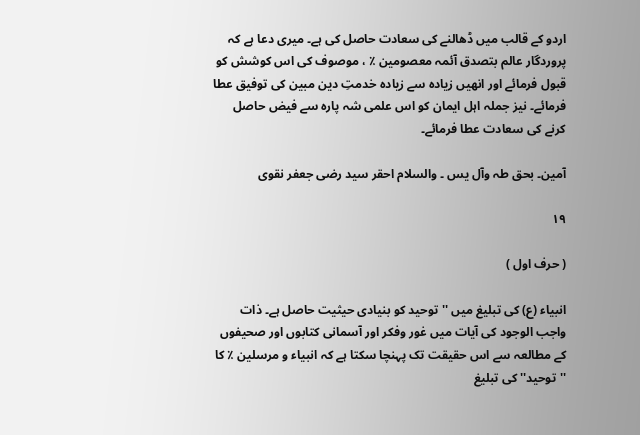اردو کے قالب میں ڈھالنے کی سعادت حاصل کی ہے۔ میری دعا ہے کہ پروردگار عالم بتصدق آئمہ معصومین ٪ ، موصوف کی اس کوشش کو قبول فرمائے اور انھیں زیادہ سے زیادہ خدمتِ دین مبین کی توفیق عطا فرمائے۔ نیز جملہ اہل ایمان کو اس علمی شہ پارہ سے فیض حاصل کرنے کی سعادت عطا فرمائے۔

آمین۔ بحق طہ وآل یس ۔ والسلام احقر سید رضی جعفر نقوی

۱۹

( حرف اول )

انبیاء (ع) کی تبلیغ میں ''توحید کو بنیادی حیثیت حاصل ہے۔ ذات واجب الوجود کی آیات میں غور وفکر اور آسمانی کتابوں اور صحیفوں کے مطالعہ سے اس حقیقت تک پہنچا سکتا ہے کہ انبیاء و مرسلین ٪ کا ''توحید'' کی تبلیغ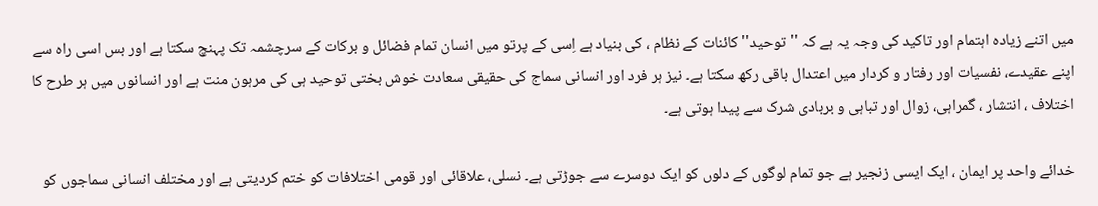میں اتنے زیادہ اہتمام اور تاکید کی وجہ یہ ہے کہ ''توحید'' کائنات کے نظام ، کی بنیاد ہے اِسی کے پرتو میں انسان تمام فضائل و برکات کے سرچشمہ تک پہنچ سکتا ہے اور بس اسی راہ سے اپنے عقیدے، نفسیات اور رفتار و کردار میں اعتدال باقی رکھ سکتا ہے۔ نیز ہر فرد اور انسانی سماج کی حقیقی سعادت خوش بختی توحید ہی کی مرہون منت ہے اور انسانوں میں ہر طرح کا اختلاف ، انتشار ، گمراہی، زوال اور تباہی و بربادی شرک سے پیدا ہوتی ہے۔

خدائے واحد پر ایمان ، ایک ایسی زنجیر ہے جو تمام لوگوں کے دلوں کو ایک دوسرے سے جوڑتی ہے۔ نسلی، علاقائی اور قومی اختلافات کو ختم کردیتی ہے اور مختلف انسانی سماجوں کو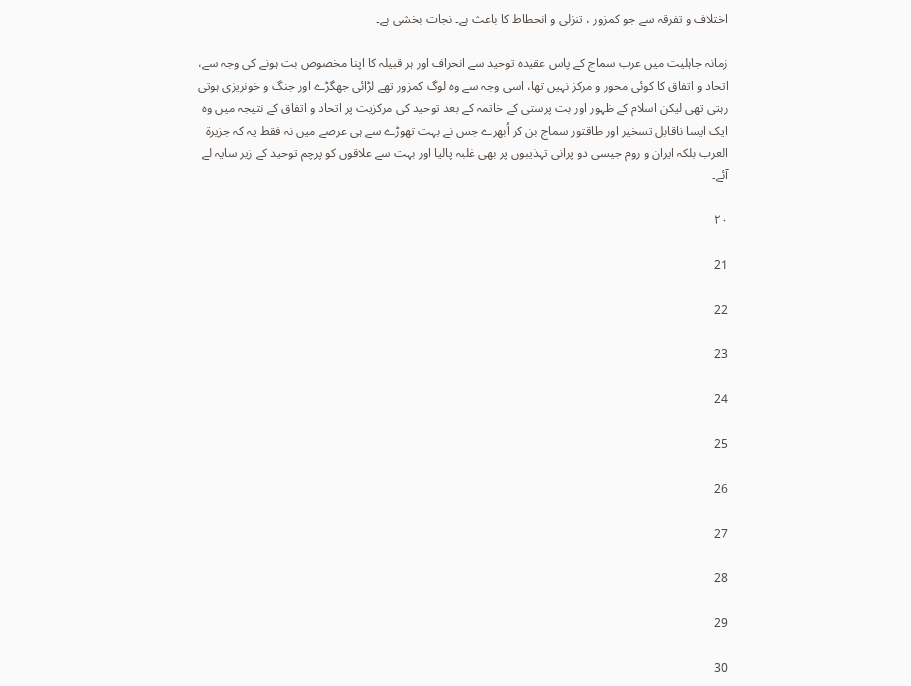اختلاف و تفرقہ سے جو کمزور ، تنزلی و انحطاط کا باعث ہے۔ نجات بخشی ہے۔

زمانہ جاہلیت میں عرب سماج کے پاس عقیدہ توحید سے انحراف اور ہر قبیلہ کا اپنا مخصوص بت ہونے کی وجہ سے، اتحاد و اتفاق کا کوئی محور و مرکز نہیں تھا، اسی وجہ سے وہ لوگ کمزور تھے لڑائی جھگڑے اور جنگ و خونریزی ہوتی رہتی تھی لیکن اسلام کے ظہور اور بت پرستی کے خاتمہ کے بعد توحید کی مرکزیت پر اتحاد و اتفاق کے نتیجہ میں وہ ایک ایسا ناقابل تسخیر اور طاقتور سماج بن کر اُبھرے جس نے بہت تھوڑے سے ہی عرصے میں نہ فقط یہ کہ جزیرة العرب بلکہ ایران و روم جیسی دو پرانی تہذیبوں پر بھی غلبہ پالیا اور بہت سے علاقوں کو پرچم توحید کے زیر سایہ لے آئے۔

۲۰

21

22

23

24

25

26

27

28

29

30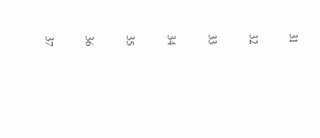31

32

33

34

35

36

37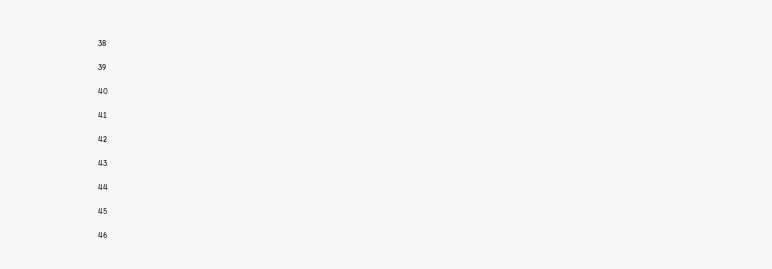38

39

40

41

42

43

44

45

46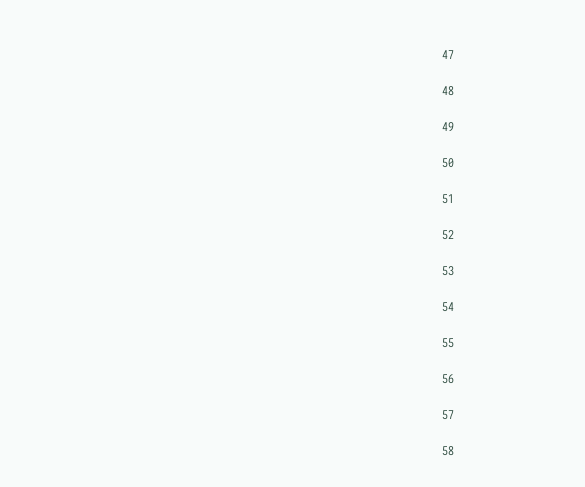47

48

49

50

51

52

53

54

55

56

57

58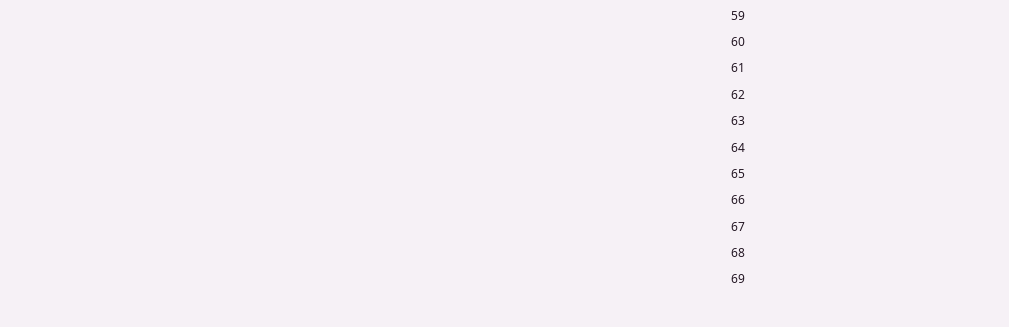59

60

61

62

63

64

65

66

67

68

69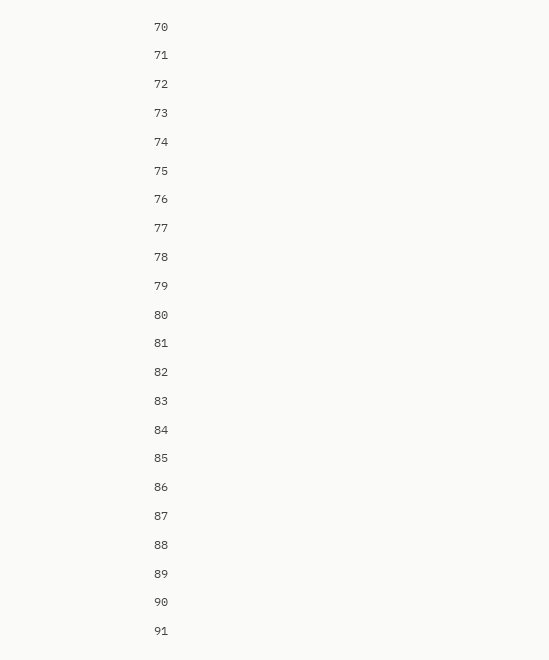70

71

72

73

74

75

76

77

78

79

80

81

82

83

84

85

86

87

88

89

90

91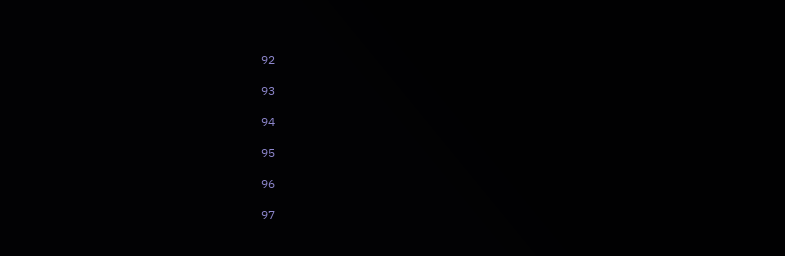92

93

94

95

96

97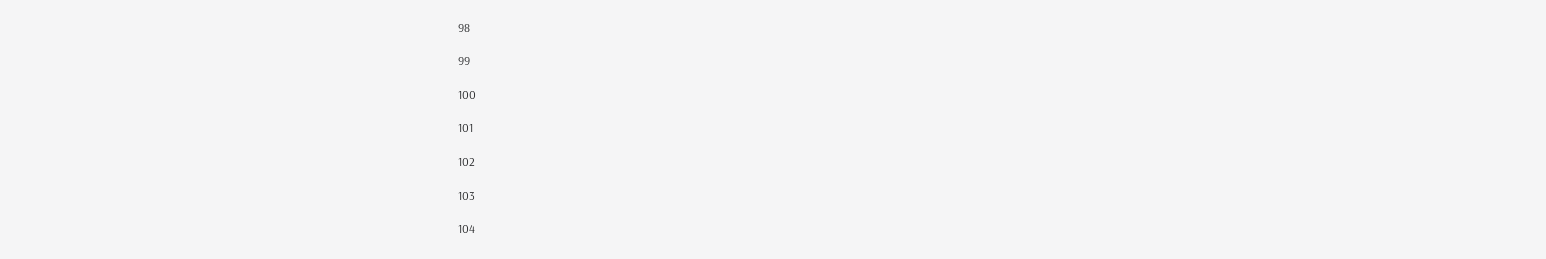98

99

100

101

102

103

104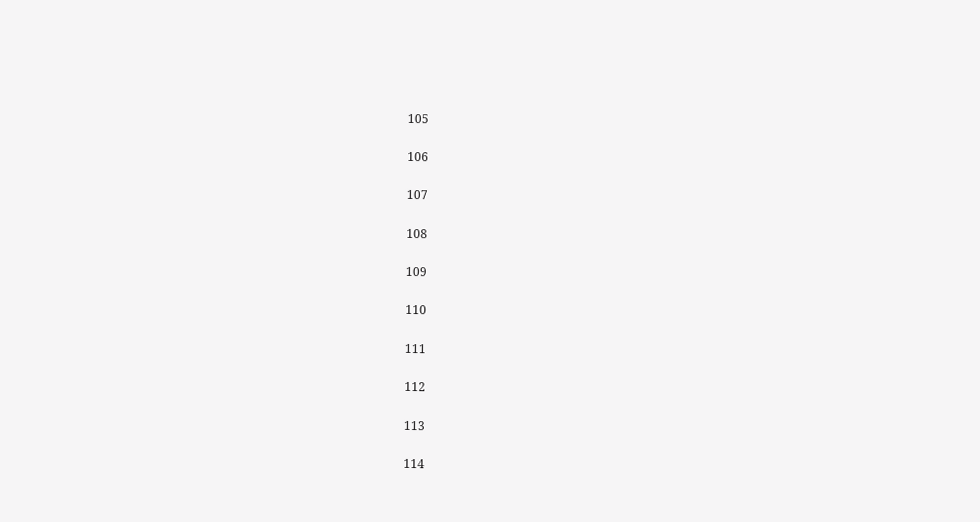105

106

107

108

109

110

111

112

113

114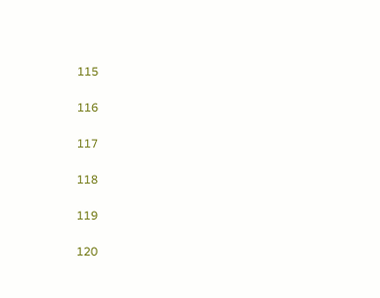115

116

117

118

119

120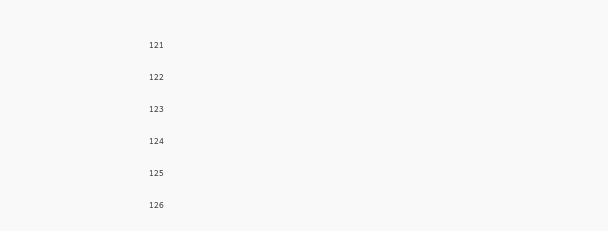121

122

123

124

125

126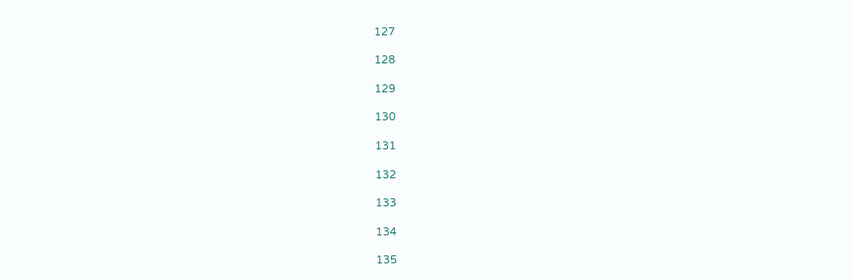127

128

129

130

131

132

133

134

135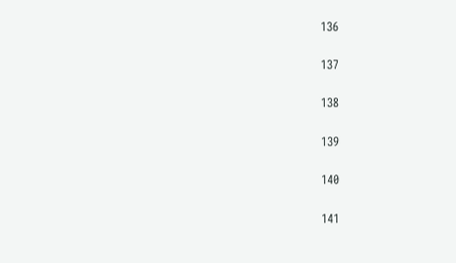136

137

138

139

140

141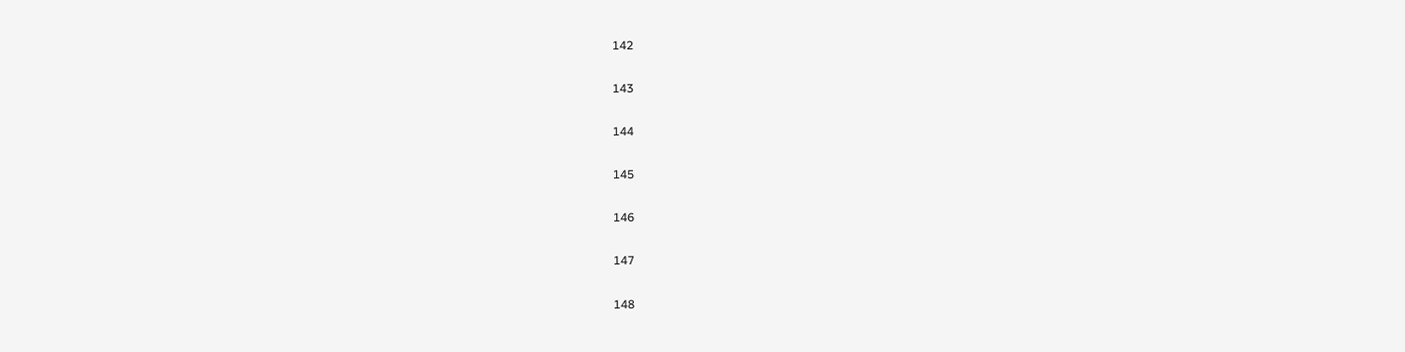142

143

144

145

146

147

148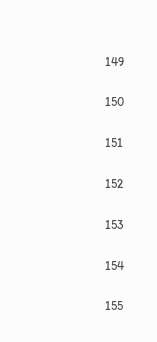149

150

151

152

153

154

155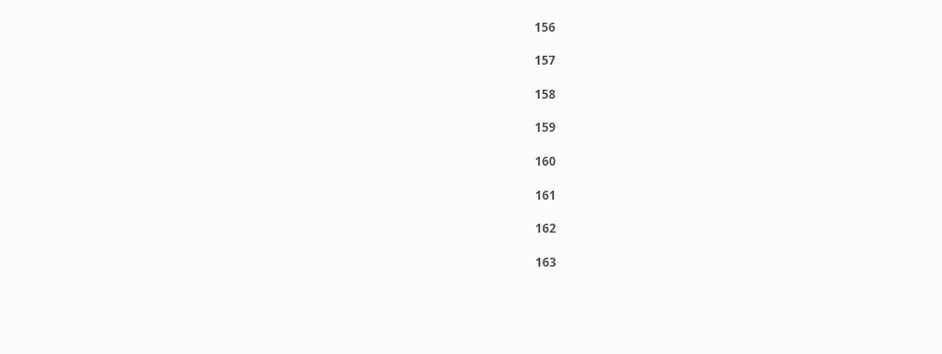156

157

158

159

160

161

162

163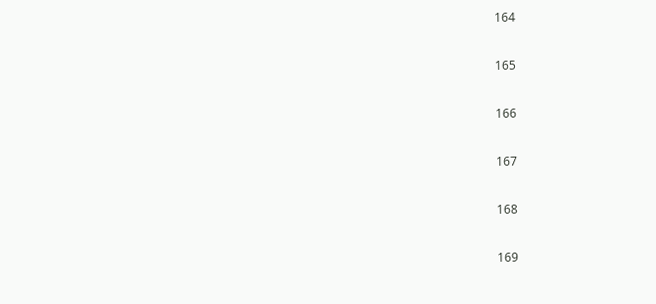164

165

166

167

168

169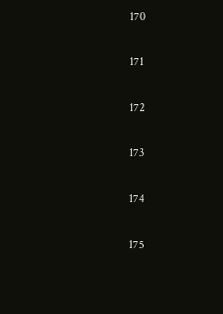170

171

172

173

174

175